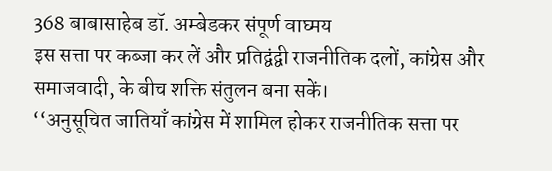368 बाबासाहेब डॉ. अम्बेडकर संपूर्ण वाघ्मय
इस सत्ता पर कब्जा कर लें और प्रतिद्वंद्वी राजनीतिक दलों, कांग्रेस और समाजवादी, के बीच शक्ति संतुलन बना सकें।
‘‘अनुसूचित जातियाँ कांग्रेस में शामिल होकर राजनीतिक सत्ता पर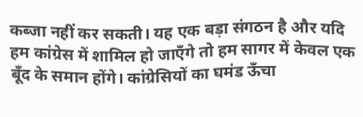कब्जा नहीं कर सकती। यह एक बड़ा संगठन है और यदि हम कांग्रेस में शामिल हो जाएँगे तो हम सागर में केवल एक बूँद के समान होंगे। कांग्रेसियों का घमंड ऊँचा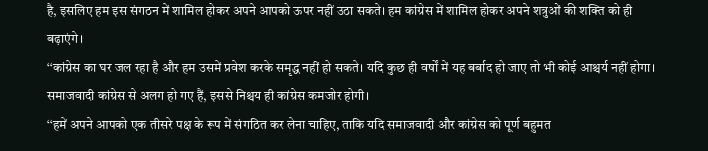है, इसलिए हम इस संगठन में शामिल होकर अपने आपको ऊपर नहीं उठा सकते। हम कांग्रेस में शामिल होकर अपने शत्रुओं की शक्ति को ही बढ़ाएंगे।
‘‘कांग्रेस का घर जल रहा है और हम उसमें प्रवेश करके समृद्ध नहीं हो सकते। यदि कुछ ही वर्षों में यह बर्बाद हो जाए तो भी कोई आश्चर्य नहीं होगा। समाजवादी कांग्रेस से अलग हो गए हैं, इससे निश्चय ही कांग्रेस कमजोर होगी।
‘‘हमें अपने आपको एक तीसरे पक्ष के रूप में संगठित कर लेना चाहिए, ताकि यदि समाजवादी और कांग्रेस को पूर्ण बहुमत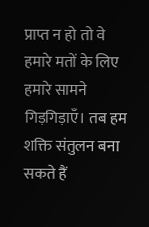प्राप्त न हो तो वे हमारे मतों के लिए हमारे सामने गिड़गिड़ाएँ। तब हम शक्ति संतुलन बना सकते हैं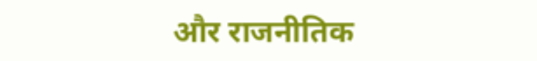और राजनीतिक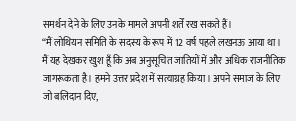समर्थन देने के लिए उनके मामले अपनी शर्तें रख सकते हैं।
‘‘मैं लोथियन समिति के सदस्य के रूप में 12 वर्ष पहले लखनऊ आया था। मैं यह देखकर खुश हूँ कि अब अनुसूचित जातियों में और अधिक राजनीतिक जागरूकता है। हमने उत्तर प्रदेश में सत्याग्रह किया। अपने समाज के लिए जो बलिदान दिए,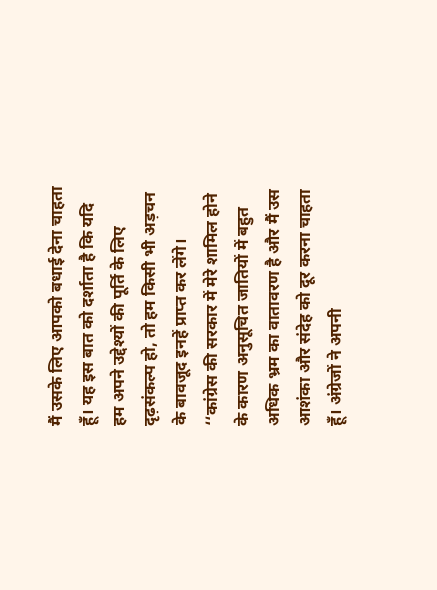मैं उसके लिए आपको बधाई देना चाहता हूँ। यह इस बात को दर्शाता है कि यदि हम अपने उद्देश्यों की पूर्ति के लिए दृढ़संकल्प हो, तो हम किसी भी अड़चन के बावजूद इनहें प्राप्त कर लेंगे।
‘‘कांग्रेस की सरकार में मेरे शामिल होने के कारण अनुसूचित जातियों में बहुत अधिक भ्रम का वातावरण है और मैं उस आशंका और संदेह को दूर करना चाहता हूँ। अंग्रेजों ने अपनी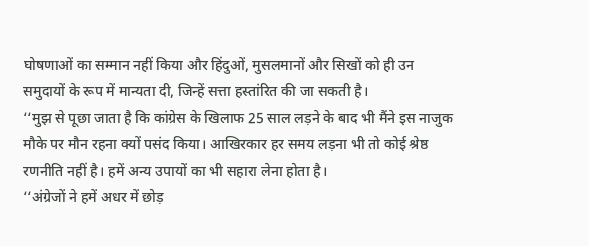घोषणाओं का सम्मान नहीं किया और हिंदुओं, मुसलमानों और सिखों को ही उन समुदायों के रूप में मान्यता दी, जिन्हें सत्ता हस्तांरित की जा सकती है।
‘‘मुझ से पूछा जाता है कि कांग्रेस के खिलाफ 25 साल लड़ने के बाद भी मैंने इस नाजुक मौके पर मौन रहना क्यों पसंद किया। आखिरकार हर समय लड़ना भी तो कोई श्रेष्ठ रणनीति नहीं है। हमें अन्य उपायों का भी सहारा लेना होता है।
‘‘अंग्रेजों ने हमें अधर में छोड़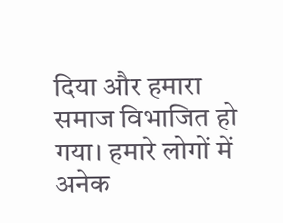दिया और हमारा समाज विभाजित हो गया। हमारे लोगों में अनेक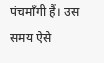पंचमाँगी हैं। उस समय ऐसे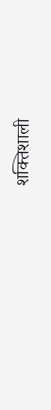शक्तिशाली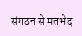संगठन से मतभेद